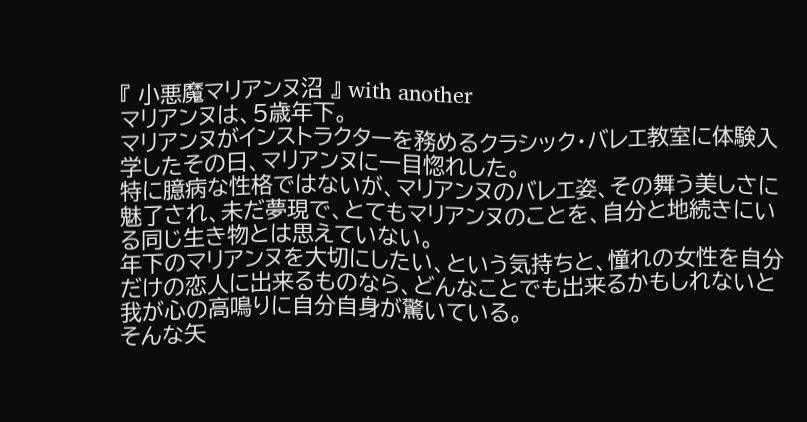『 小悪魔マリアンヌ沼 』 with another
マリアンヌは、5歳年下。
マリアンヌがインストラクターを務めるクラシック・バレエ教室に体験入学したその日、マリアンヌに一目惚れした。
特に臆病な性格ではないが、マリアンヌのバレエ姿、その舞う美しさに魅了され、未だ夢現で、とてもマリアンヌのことを、自分と地続きにいる同じ生き物とは思えていない。
年下のマリアンヌを大切にしたい、という気持ちと、憧れの女性を自分だけの恋人に出来るものなら、どんなことでも出来るかもしれないと我が心の高鳴りに自分自身が驚いている。
そんな矢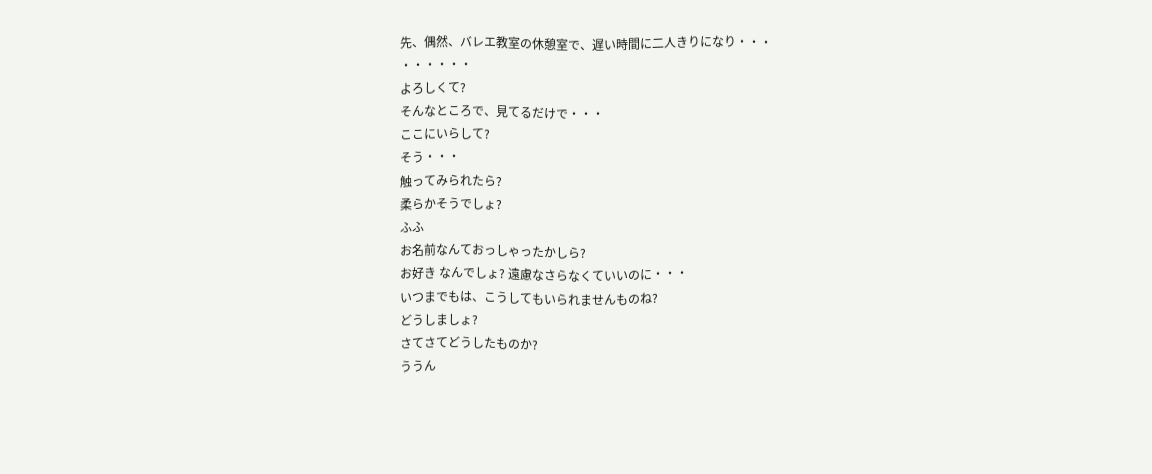先、偶然、バレエ教室の休憩室で、遅い時間に二人きりになり・・・
・・・・・・
よろしくて?
そんなところで、見てるだけで・・・
ここにいらして?
そう・・・
触ってみられたら?
柔らかそうでしょ?
ふふ
お名前なんておっしゃったかしら?
お好き なんでしょ? 遠慮なさらなくていいのに・・・
いつまでもは、こうしてもいられませんものね?
どうしましょ?
さてさてどうしたものか?
ううん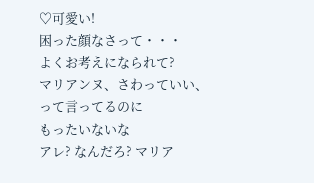♡可愛い!
困った顔なさって・・・
よくお考えになられて?
マリアンヌ、さわっていい、って言ってるのに
もったいないな
アレ? なんだろ? マリア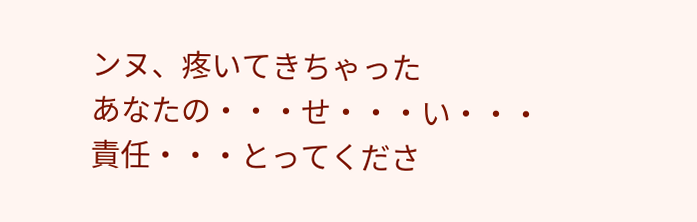ンヌ、疼いてきちゃった
あなたの・・・せ・・・い・・・
責任・・・とってくださ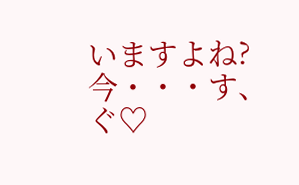いますよね?
今・・・す、ぐ♡